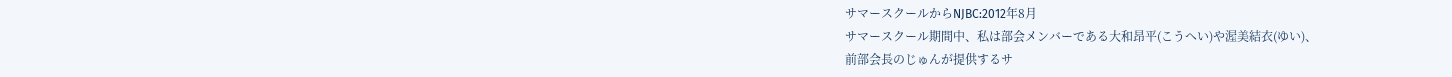サマースクールからNJBC:2012年8月
サマースクール期間中、私は部会メンバーである大和昂平(こうへい)や渥美結衣(ゆい)、
前部会長のじゅんが提供するサ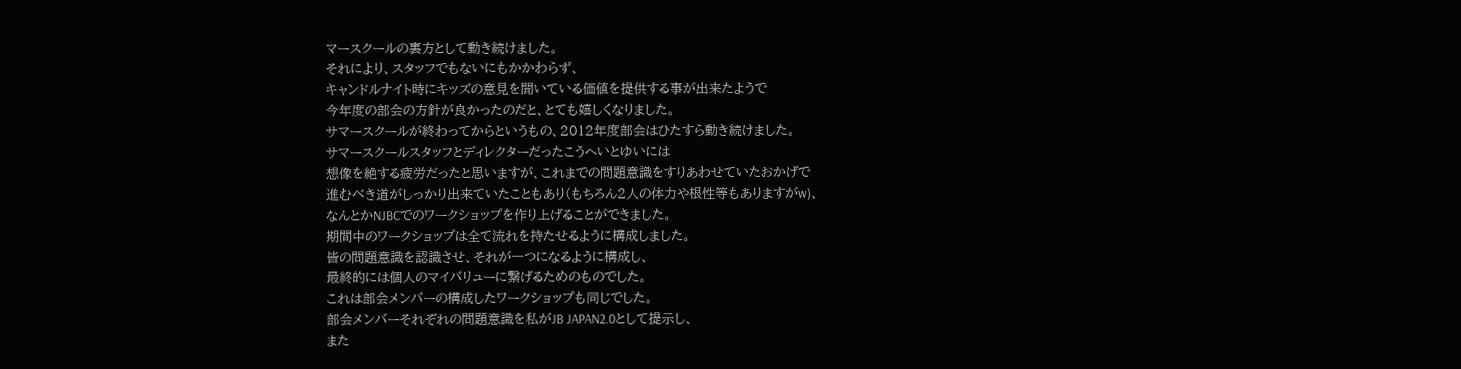マースクールの裏方として動き続けました。
それにより、スタッフでもないにもかかわらず、
キャンドルナイト時にキッズの意見を聞いている価値を提供する事が出来たようで
今年度の部会の方針が良かったのだと、とても嬉しくなりました。
サマースクールが終わってからというもの、2012年度部会はひたすら動き続けました。
サマースクールスタッフとディレクターだったこうへいとゆいには
想像を絶する疲労だったと思いますが、これまでの問題意識をすりあわせていたおかげで
進むべき道がしっかり出来ていたこともあり(もちろん2人の体力や根性等もありますがw)、
なんとかNJBCでのワークショップを作り上げることができました。
期間中のワークショップは全て流れを持たせるように構成しました。
皆の問題意識を認識させ、それが一つになるように構成し、
最終的には個人のマイバリューに繋げるためのものでした。
これは部会メンバーの構成したワークショップも同じでした。
部会メンバーそれぞれの問題意識を私がJB JAPAN2.0として提示し、
また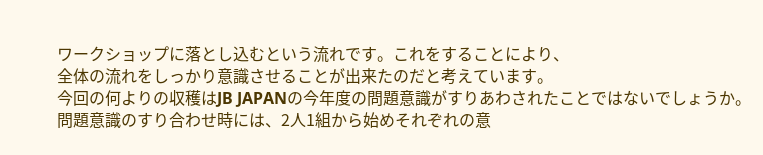ワークショップに落とし込むという流れです。これをすることにより、
全体の流れをしっかり意識させることが出来たのだと考えています。
今回の何よりの収穫はJB JAPANの今年度の問題意識がすりあわされたことではないでしょうか。
問題意識のすり合わせ時には、2人1組から始めそれぞれの意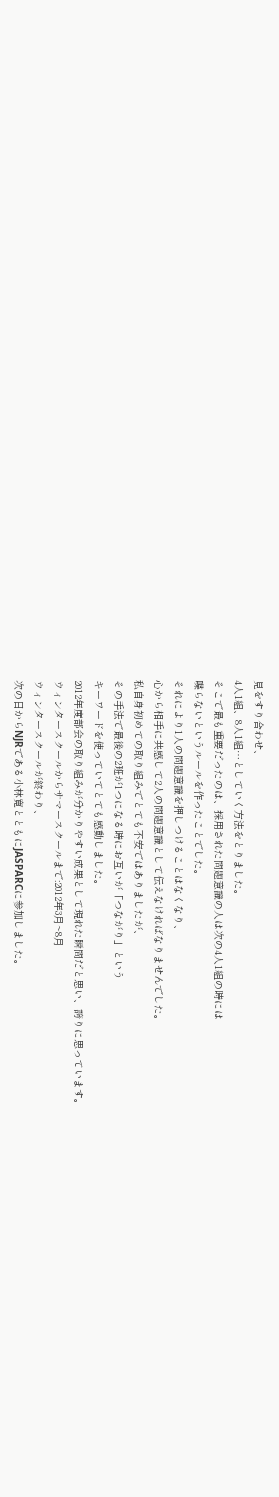見をすり合わせ、
4人1組、8人1組…としていく方法をとりました。
そこで最も重要だったのは、採用された問題意識の人は次の4人1組の時には
喋らないというルールを作ったことでした。
それにより1人の問題意識を押しつけることはなくなり、
心から相手に共感して2人の問題意識として伝えなければなりませんでした。
私自身初めての取り組みでとても不安ではありましたが、
その手法で最後の2班が1つになる時にお互いが「つながり」という
キーワードを使っていてとても感動しました。
2012年度部会の取り組みが分かりやすい成果として現れた瞬間だと思い、誇りに思っています。
ウィンタースクールからサマースクールまで:2012年3月~8月
ウィンタースクールが終わり、
次の日からNJRである小林寛とともにJASPARCに参加しました。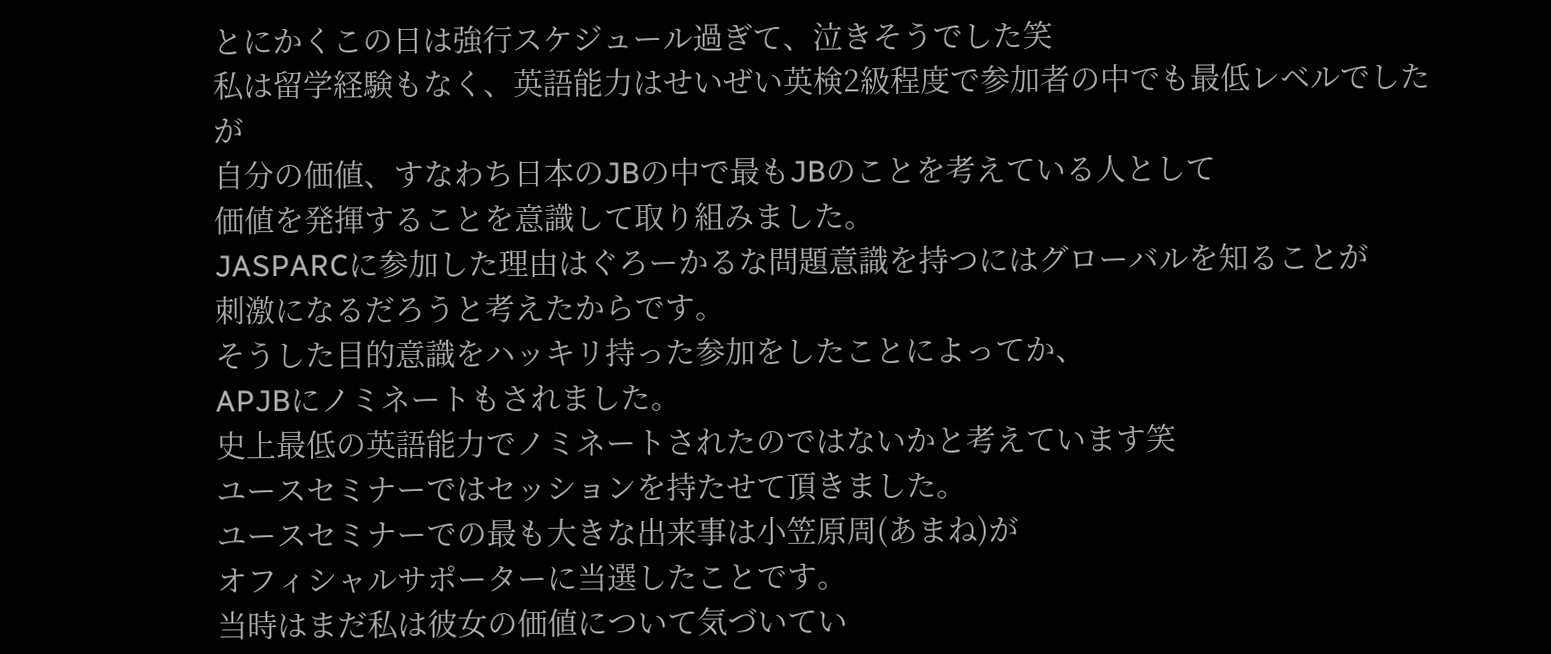とにかくこの日は強行スケジュール過ぎて、泣きそうでした笑
私は留学経験もなく、英語能力はせいぜい英検2級程度で参加者の中でも最低レベルでしたが
自分の価値、すなわち日本のJBの中で最もJBのことを考えている人として
価値を発揮することを意識して取り組みました。
JASPARCに参加した理由はぐろーかるな問題意識を持つにはグローバルを知ることが
刺激になるだろうと考えたからです。
そうした目的意識をハッキリ持った参加をしたことによってか、
APJBにノミネートもされました。
史上最低の英語能力でノミネートされたのではないかと考えています笑
ユースセミナーではセッションを持たせて頂きました。
ユースセミナーでの最も大きな出来事は小笠原周(あまね)が
オフィシャルサポーターに当選したことです。
当時はまだ私は彼女の価値について気づいてい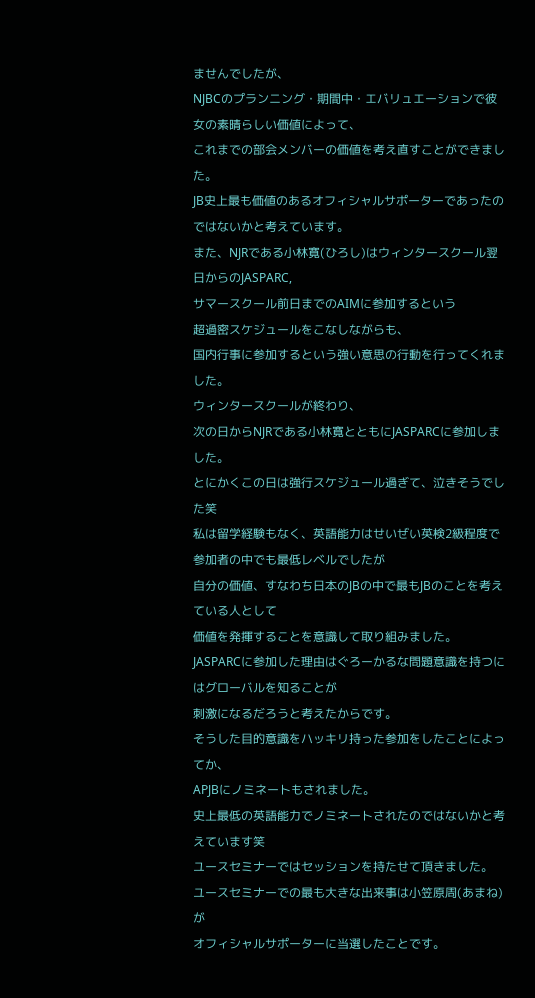ませんでしたが、
NJBCのプランニング・期間中・エバリュエーションで彼女の素晴らしい価値によって、
これまでの部会メンバーの価値を考え直すことができました。
JB史上最も価値のあるオフィシャルサポーターであったのではないかと考えています。
また、NJRである小林寛(ひろし)はウィンタースクール翌日からのJASPARC,
サマースクール前日までのAIMに参加するという
超過密スケジュールをこなしながらも、
国内行事に参加するという強い意思の行動を行ってくれました。
ウィンタースクールが終わり、
次の日からNJRである小林寛とともにJASPARCに参加しました。
とにかくこの日は強行スケジュール過ぎて、泣きそうでした笑
私は留学経験もなく、英語能力はせいぜい英検2級程度で参加者の中でも最低レベルでしたが
自分の価値、すなわち日本のJBの中で最もJBのことを考えている人として
価値を発揮することを意識して取り組みました。
JASPARCに参加した理由はぐろーかるな問題意識を持つにはグローバルを知ることが
刺激になるだろうと考えたからです。
そうした目的意識をハッキリ持った参加をしたことによってか、
APJBにノミネートもされました。
史上最低の英語能力でノミネートされたのではないかと考えています笑
ユースセミナーではセッションを持たせて頂きました。
ユースセミナーでの最も大きな出来事は小笠原周(あまね)が
オフィシャルサポーターに当選したことです。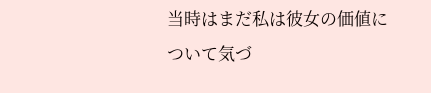当時はまだ私は彼女の価値について気づ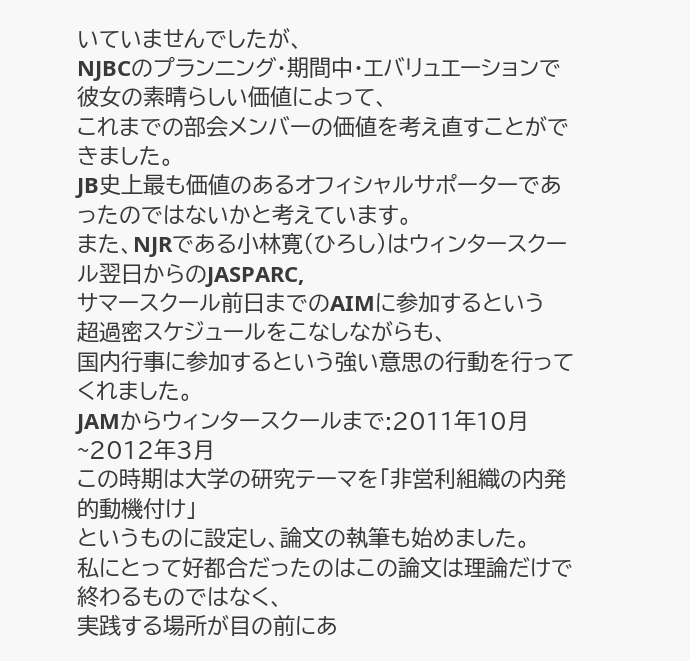いていませんでしたが、
NJBCのプランニング・期間中・エバリュエーションで彼女の素晴らしい価値によって、
これまでの部会メンバーの価値を考え直すことができました。
JB史上最も価値のあるオフィシャルサポーターであったのではないかと考えています。
また、NJRである小林寛(ひろし)はウィンタースクール翌日からのJASPARC,
サマースクール前日までのAIMに参加するという
超過密スケジュールをこなしながらも、
国内行事に参加するという強い意思の行動を行ってくれました。
JAMからウィンタースクールまで:2011年10月~2012年3月
この時期は大学の研究テーマを「非営利組織の内発的動機付け」
というものに設定し、論文の執筆も始めました。
私にとって好都合だったのはこの論文は理論だけで終わるものではなく、
実践する場所が目の前にあ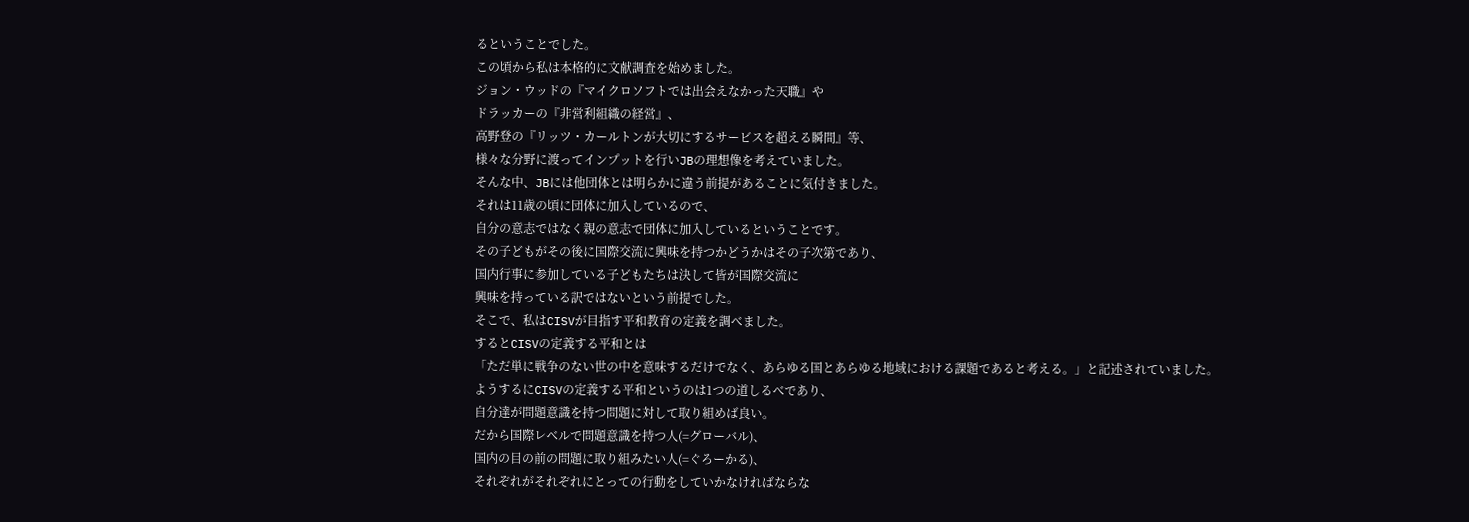るということでした。
この頃から私は本格的に文献調査を始めました。
ジョン・ウッドの『マイクロソフトでは出会えなかった天職』や
ドラッカーの『非営利組織の経営』、
高野登の『リッツ・カールトンが大切にするサービスを超える瞬間』等、
様々な分野に渡ってインプットを行いJBの理想像を考えていました。
そんな中、JBには他団体とは明らかに違う前提があることに気付きました。
それは11歳の頃に団体に加入しているので、
自分の意志ではなく親の意志で団体に加入しているということです。
その子どもがその後に国際交流に興味を持つかどうかはその子次第であり、
国内行事に参加している子どもたちは決して皆が国際交流に
興味を持っている訳ではないという前提でした。
そこで、私はCISVが目指す平和教育の定義を調べました。
するとCISVの定義する平和とは
「ただ単に戦争のない世の中を意味するだけでなく、あらゆる国とあらゆる地域における課題であると考える。」と記述されていました。
ようするにCISVの定義する平和というのは1つの道しるべであり、
自分達が問題意識を持つ問題に対して取り組めば良い。
だから国際レベルで問題意識を持つ人(=グローバル)、
国内の目の前の問題に取り組みたい人(=ぐろーかる)、
それぞれがそれぞれにとっての行動をしていかなければならな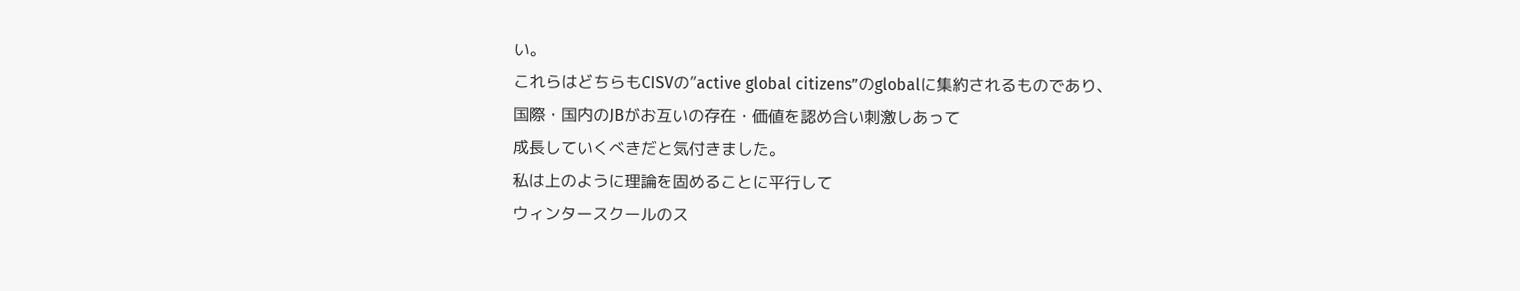い。
これらはどちらもCISVの”active global citizens”のglobalに集約されるものであり、
国際・国内のJBがお互いの存在・価値を認め合い刺激しあって
成長していくべきだと気付きました。
私は上のように理論を固めることに平行して
ウィンタースクールのス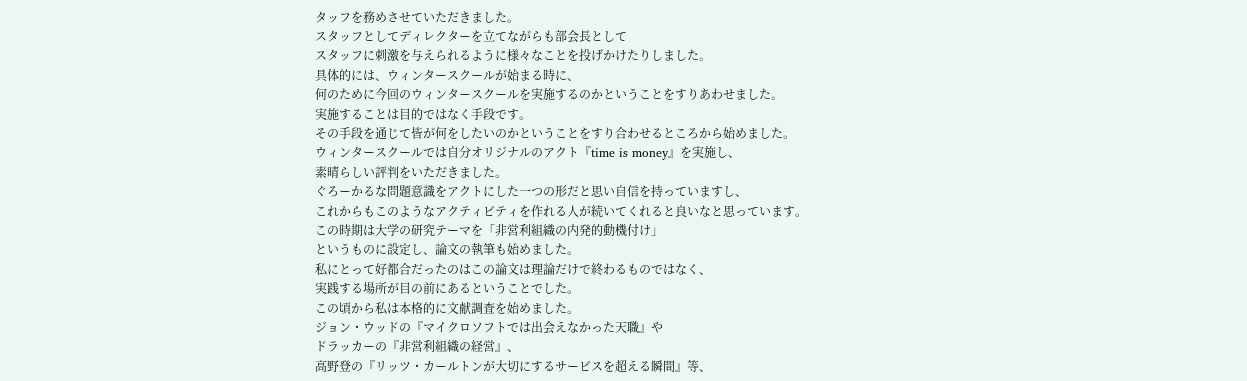タッフを務めさせていただきました。
スタッフとしてディレクターを立てながらも部会長として
スタッフに刺激を与えられるように様々なことを投げかけたりしました。
具体的には、ウィンタースクールが始まる時に、
何のために今回のウィンタースクールを実施するのかということをすりあわせました。
実施することは目的ではなく手段です。
その手段を通じて皆が何をしたいのかということをすり合わせるところから始めました。
ウィンタースクールでは自分オリジナルのアクト『time is money』を実施し、
素晴らしい評判をいただきました。
ぐろーかるな問題意識をアクトにした一つの形だと思い自信を持っていますし、
これからもこのようなアクティビティを作れる人が続いてくれると良いなと思っています。
この時期は大学の研究テーマを「非営利組織の内発的動機付け」
というものに設定し、論文の執筆も始めました。
私にとって好都合だったのはこの論文は理論だけで終わるものではなく、
実践する場所が目の前にあるということでした。
この頃から私は本格的に文献調査を始めました。
ジョン・ウッドの『マイクロソフトでは出会えなかった天職』や
ドラッカーの『非営利組織の経営』、
高野登の『リッツ・カールトンが大切にするサービスを超える瞬間』等、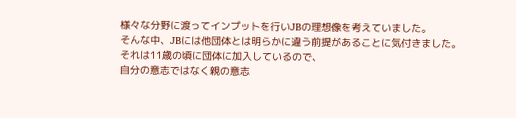様々な分野に渡ってインプットを行いJBの理想像を考えていました。
そんな中、JBには他団体とは明らかに違う前提があることに気付きました。
それは11歳の頃に団体に加入しているので、
自分の意志ではなく親の意志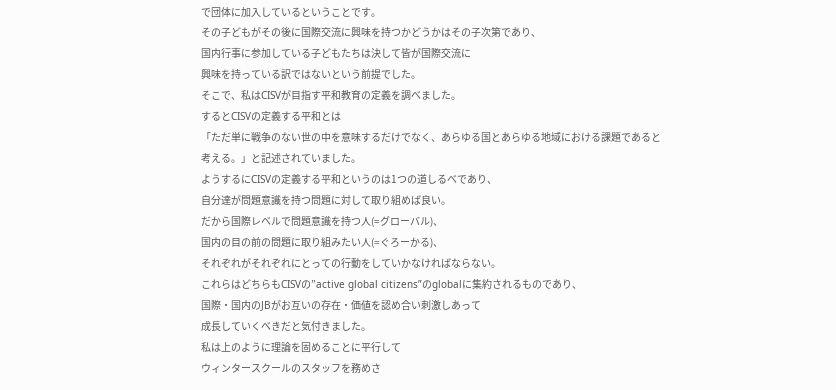で団体に加入しているということです。
その子どもがその後に国際交流に興味を持つかどうかはその子次第であり、
国内行事に参加している子どもたちは決して皆が国際交流に
興味を持っている訳ではないという前提でした。
そこで、私はCISVが目指す平和教育の定義を調べました。
するとCISVの定義する平和とは
「ただ単に戦争のない世の中を意味するだけでなく、あらゆる国とあらゆる地域における課題であると考える。」と記述されていました。
ようするにCISVの定義する平和というのは1つの道しるべであり、
自分達が問題意識を持つ問題に対して取り組めば良い。
だから国際レベルで問題意識を持つ人(=グローバル)、
国内の目の前の問題に取り組みたい人(=ぐろーかる)、
それぞれがそれぞれにとっての行動をしていかなければならない。
これらはどちらもCISVの”active global citizens”のglobalに集約されるものであり、
国際・国内のJBがお互いの存在・価値を認め合い刺激しあって
成長していくべきだと気付きました。
私は上のように理論を固めることに平行して
ウィンタースクールのスタッフを務めさ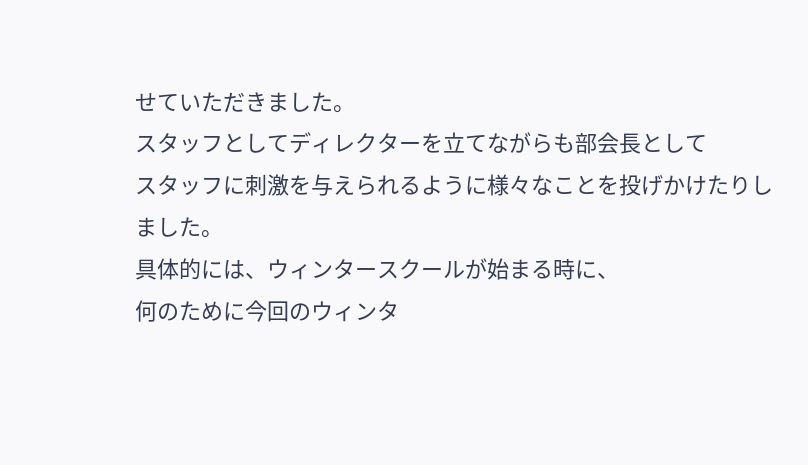せていただきました。
スタッフとしてディレクターを立てながらも部会長として
スタッフに刺激を与えられるように様々なことを投げかけたりしました。
具体的には、ウィンタースクールが始まる時に、
何のために今回のウィンタ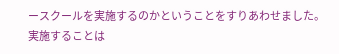ースクールを実施するのかということをすりあわせました。
実施することは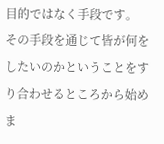目的ではなく手段です。
その手段を通じて皆が何をしたいのかということをすり合わせるところから始めま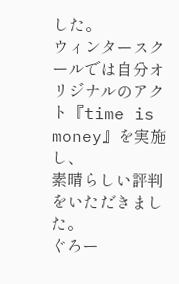した。
ウィンタースクールでは自分オリジナルのアクト『time is money』を実施し、
素晴らしい評判をいただきました。
ぐろー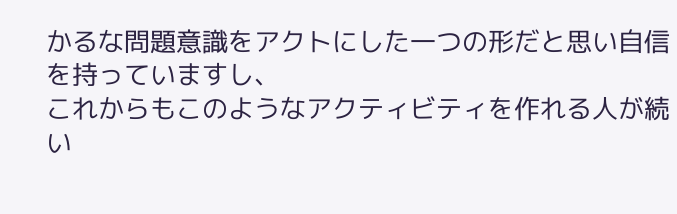かるな問題意識をアクトにした一つの形だと思い自信を持っていますし、
これからもこのようなアクティビティを作れる人が続い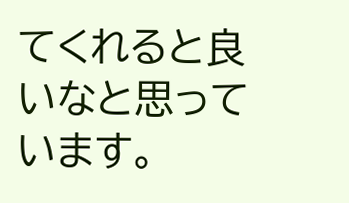てくれると良いなと思っています。